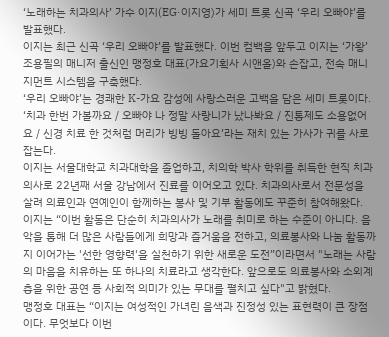‘노래하는 치과의사’ 가수 이지(EG·이지영)가 세미 트롯 신곡 ‘우리 오빠야’를 발표했다.
이지는 최근 신곡 ‘우리 오빠야’를 발표했다. 이번 컴백을 앞두고 이지는 ‘가왕’ 조용필의 매니저 출신인 맹정호 대표(가요기획사 시앤올)와 손잡고, 전속 매니지먼트 시스템을 구축했다.
‘우리 오빠야’는 경쾌한 K-가요 감성에 사랑스러운 고백을 담은 세미 트롯이다. ‘치과 한번 가볼까요 / 오빠야 나 정말 사랑니가 났나봐요 / 진통제도 소용없어요 / 신경 치료 한 것처럼 머리가 빙빙 돌아요’라는 재치 있는 가사가 귀를 사로잡는다.
이지는 서울대학교 치과대학을 졸업하고, 치의학 박사 학위를 취득한 현직 치과의사로 22년째 서울 강남에서 진료를 이어오고 있다. 치과의사로서 전문성을 살려 의료인과 연예인이 함께하는 봉사 및 기부 활동에도 꾸준히 참여해왔다.
이지는 “이번 활동은 단순히 치과의사가 노래를 취미로 하는 수준이 아니다. 음악을 통해 더 많은 사람들에게 희망과 즐거움을 전하고, 의료봉사와 나눔 활동까지 이어가는 '선한 영향력'을 실천하기 위한 새로운 도전”이라면서 "노래는 사람의 마음을 치유하는 또 하나의 치료라고 생각한다. 앞으로도 의료봉사와 소외계층을 위한 공연 등 사회적 의미가 있는 무대를 펼치고 싶다"고 밝혔다.
맹정호 대표는 “이지는 여성적인 가녀린 음색과 진정성 있는 표현력이 큰 장점이다. 무엇보다 이번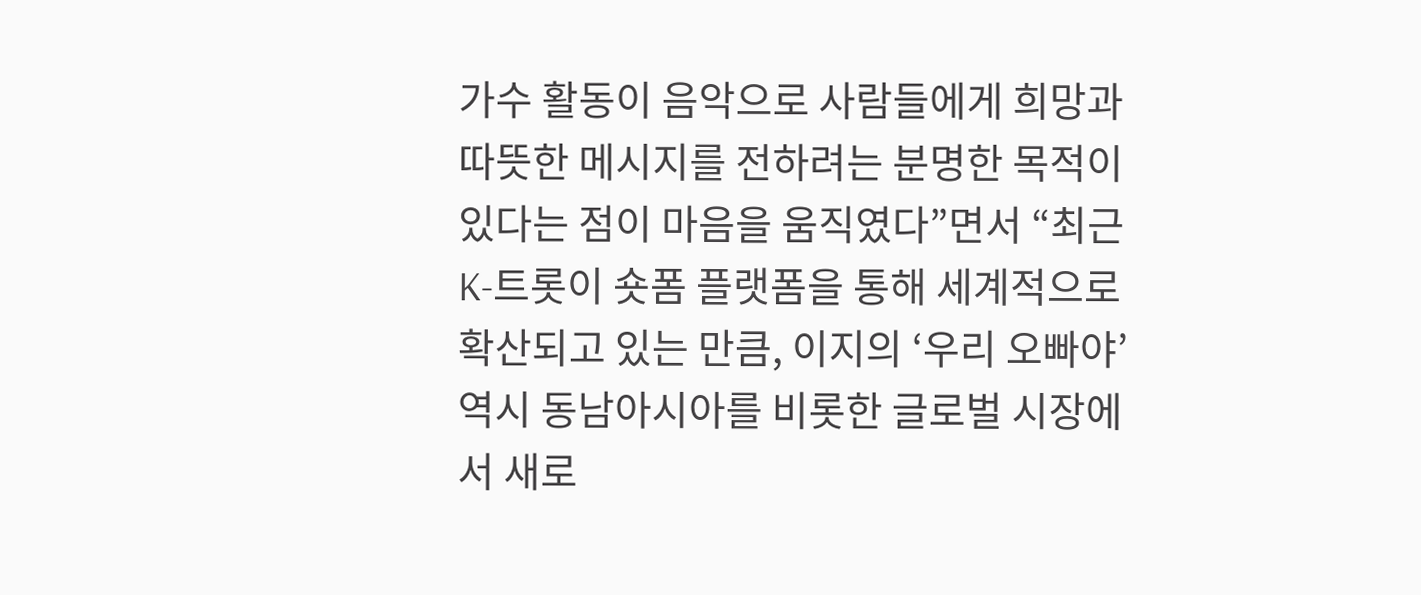가수 활동이 음악으로 사람들에게 희망과 따뜻한 메시지를 전하려는 분명한 목적이 있다는 점이 마음을 움직였다”면서 “최근 K-트롯이 숏폼 플랫폼을 통해 세계적으로 확산되고 있는 만큼, 이지의 ‘우리 오빠야’ 역시 동남아시아를 비롯한 글로벌 시장에서 새로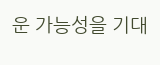운 가능성을 기대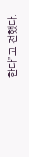한다”고 전했다.